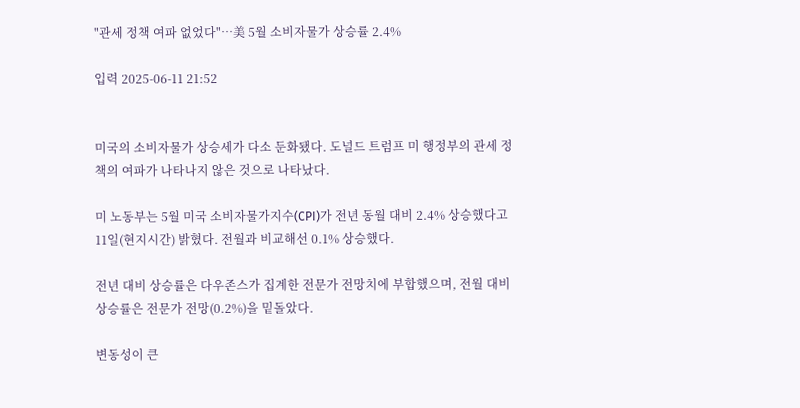"관세 정책 여파 없었다"…美 5월 소비자물가 상승률 2.4%

입력 2025-06-11 21:52


미국의 소비자물가 상승세가 다소 둔화됐다. 도널드 트럼프 미 행정부의 관세 정책의 여파가 나타나지 않은 것으로 나타났다.

미 노동부는 5월 미국 소비자물가지수(CPI)가 전년 동월 대비 2.4% 상승했다고 11일(현지시간) 밝혔다. 전월과 비교해선 0.1% 상승했다.

전년 대비 상승률은 다우존스가 집계한 전문가 전망치에 부합했으며, 전월 대비 상승률은 전문가 전망(0.2%)을 밑돌았다.

변동성이 큰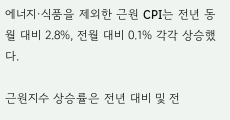에너지·식품을 제외한 근원 CPI는 전년 동월 대비 2.8%, 전월 대비 0.1% 각각 상승했다.

근원지수 상승률은 전년 대비 및 전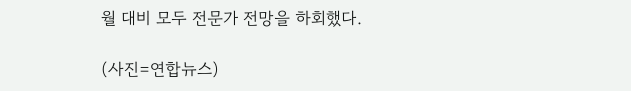월 대비 모두 전문가 전망을 하회했다.

(사진=연합뉴스)